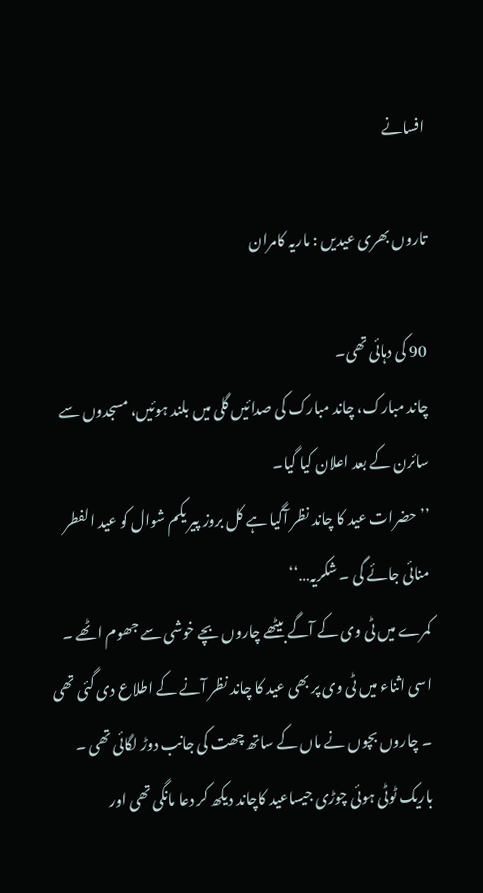افسانے

تاروں بھری عیدیں : ماریہ کامران

90 کی دہائی تھی۔
چاند مبارک، چاند مبارک کی صدائیں گلی میں بلند ہوئیں، مسجدوں سے سائرن کے بعد اعلان کیا گیا۔
’’ حضرات عید کا چاند نظر آگیا ہے کل بروز پیر یکم شوال کو عید الفطر منائی جائے گی ۔ شکریہ…‘‘
کمرے میں ٹی وی کے آگے بیٹھے چاروں بچے خوشی سے جھوم اٹھے ۔ اسی اثناء میں ٹی وی پر بھی عید کا چاند نظر آنے کے اطلاع دی گئی تھی ۔ چاروں بچوں نے ماں کے ساتھ چھت کی جانب دوڑ لگائی تھی ۔ باریک ٹوٹی ہوئی چوڑی جیساعید کاچاند دیکھ کر دعا مانگی تھی اور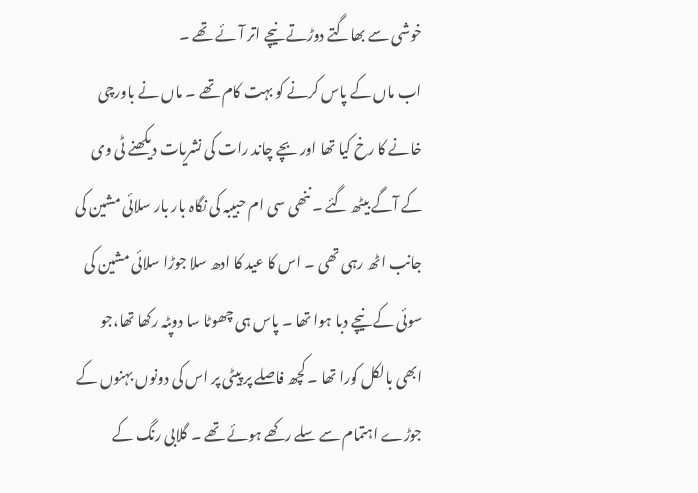خوشی سے بھاگتے دوڑتے نیچے اتر آئے تھے ۔
اب ماں کے پاس کرنے کو بہت کام تھے ۔ ماں نے باورچی خانے کا رخ کیا تھا اور بچے چاند رات کی نشریات دیکھنے ٹی وی کے آگے بیٹھ گئے ۔ ننھی سی ام حبیبہ کی نگاہ بار بار سلائی مشین کی جانب اٹھ رہی تھی ۔ اس کا عید کا ادھ سلا جوڑا سلائی مشین کی سوئی کے نیچے دبا ہوا تھا ۔ پاس ہی چھوٹا سا دوپٹہ رکھا تھا،جو ابھی بالکل کورا تھا ۔ کچھ فاصلے پر پیٹی پر اس کی دونوں بہنوں کے جوڑے اہتمام سے سلے رکھے ہوئے تھے ۔ گلابی رنگ کے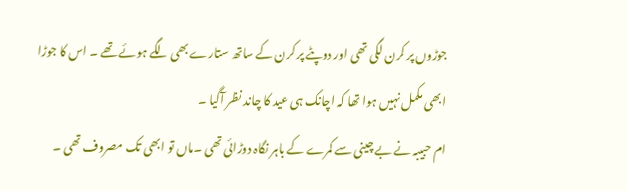جوڑوں پر کرن لگی تھی اور دوپٹے پر کرن کے ساتھ ستارے بھی لگے ہوئے تھے ۔ اس کا جوڑا ابھی مکمل نہیں ہوا تھا کہ اچانک ہی عید کا چاند نظر آگیا ۔
ام حبیبہ نے بے چینی سے کمرے کے باہر نگاہ دوڑائی تھی ۔ماں تو ابھی تک مصروف تھی ۔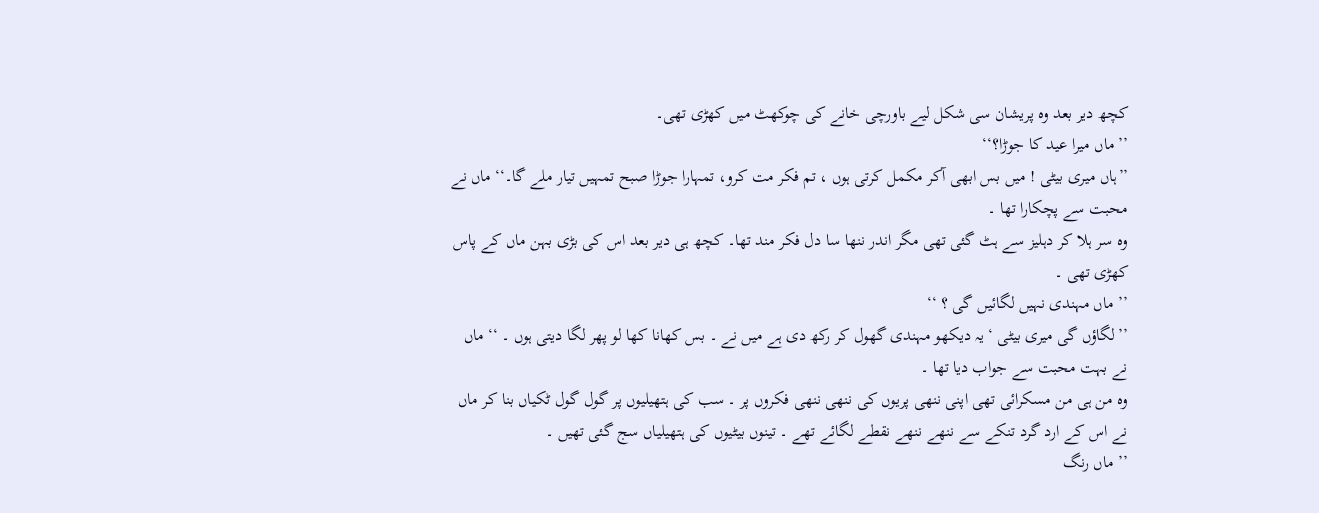کچھ دیر بعد وہ پریشان سی شکل لیے باورچی خانے کی چوکھٹ میں کھڑی تھی۔
’’ ماں میرا عید کا جوڑا؟‘‘
’’ہاں میری بیٹی ! میں بس ابھی آکر مکمل کرتی ہوں ، تم فکر مت کرو، تمہارا جوڑا صبح تمہیں تیار ملے گا۔‘‘ ماں نے محبت سے پچکارا تھا ۔
وہ سر ہلا کر دہلیز سے ہٹ گئی تھی مگر اندر ننھا سا دل فکر مند تھا۔ کچھ ہی دیر بعد اس کی بڑی بہن ماں کے پاس کھڑی تھی ۔
’’ ماں مہندی نہیں لگائیں گی ؟ ‘‘
’’لگاؤں گی میری بیٹی ‘ یہ دیکھو مہندی گھول کر رکھ دی ہے میں نے ۔ بس کھانا کھا لو پھر لگا دیتی ہوں ۔ ‘‘ ماں نے بہت محبت سے جواب دیا تھا ۔
وہ من ہی من مسکرائی تھی اپنی ننھی پریوں کی ننھی ننھی فکروں پر ۔ سب کی ہتھیلیوں پر گول گول ٹکیاں بنا کر ماں نے اس کے ارد گرد تنکے سے ننھے ننھے نقطے لگائے تھے ۔ تینوں بیٹیوں کی ہتھیلیاں سج گئی تھیں ۔
’’ ماں رنگ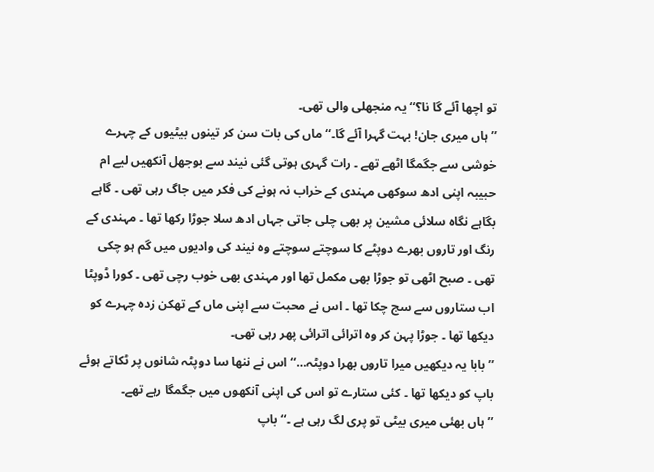تو اچھا آئے گا نا؟‘‘ یہ منجھلی والی تھی۔
’’ ہاں میری جان! بہت گہرا آئے گا۔‘‘ ماں کی بات سن کر تینوں بیٹیوں کے چہرے خوشی سے جگمگا اٹھے تھے ۔ رات گہری ہوتی گئی نیند سے بوجھل آنکھیں لیے ام حبیبہ اپنی ادھ سوکھی مہندی کے خراب نہ ہونے کی فکر میں جاگ رہی تھی ۔ گاہے بگاہے نگاہ سلائی مشین پر بھی چلی جاتی جہاں ادھ سلا جوڑا رکھا تھا ۔ مہندی کے رنگ اور تاروں بھرے دوپٹے کا سوچتے سوچتے وہ نیند کی وادیوں میں گم ہو چکی تھی ۔ صبح اٹھی تو جوڑا بھی مکمل تھا اور مہندی بھی خوب رچی تھی ۔ کورا ڈوپٹا اب ستاروں سے سج چکا تھا ۔ اس نے محبت سے اپنی ماں کے تھکن زدہ چہرے کو دیکھا تھا ۔ جوڑا پہن کر وہ اترائی اترائی پھر رہی تھی۔
’’ بابا یہ دیکھیں میرا تاروں بھرا دوپٹہ…‘‘ اس نے ننھا سا دوپٹہ شانوں پر ٹکاتے ہوئے باپ کو دیکھا تھا ۔ کئی ستارے تو اس کی اپنی آنکھوں میں جگمگا رہے تھے۔
’’ ہاں بھئی میری بیٹی تو پری لگ رہی ہے ۔‘‘ باپ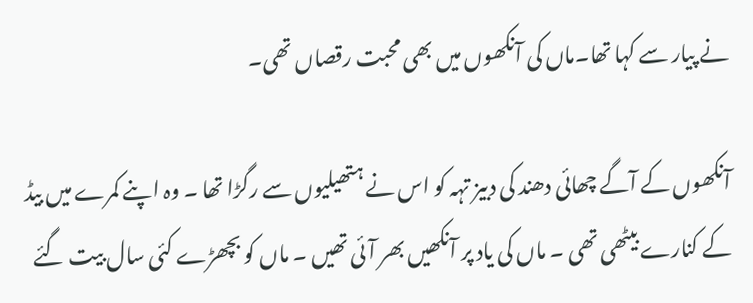نے پیار سے کہا تھا۔ماں کی آنکھوں میں بھی محبت رقصاں تھی۔

آنکھوں کے آگے چھائی دھند کی دبیز تہہ کو اس نے ہتھیلیوں سے رگڑا تھا ۔ وہ اپنے کمرے میں بیڈ کے کنارے بیٹھی تھی ۔ ماں کی یاد پر آنکھیں بھر آئی تھیں ۔ ماں کو بچھڑے کئی سال بیت گئے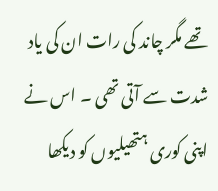تھے مگر چاند کی رات ان کی یاد شدت سے آتی تھی ۔ اس نے اپنی کوری ہتھیلیوں کو دیکھا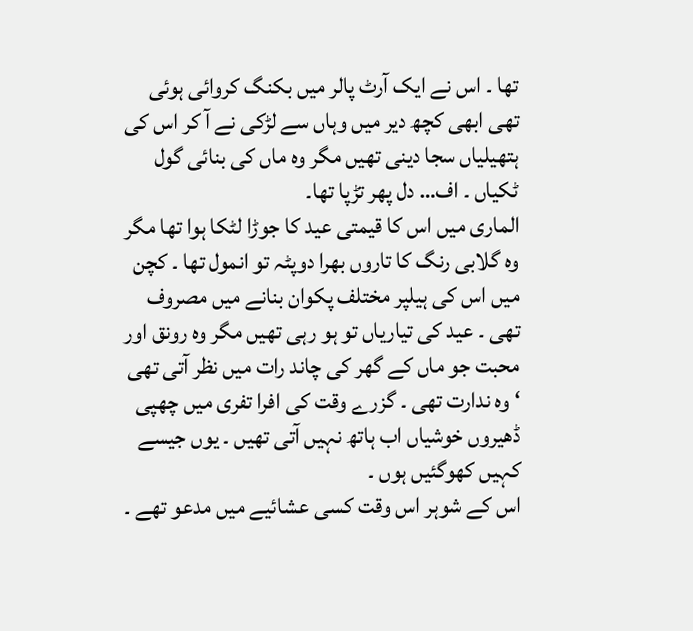تھا ۔ اس نے ایک آرٹ پالر میں بکنگ کروائی ہوئی تھی ابھی کچھ دیر میں وہاں سے لڑکی نے آ کر اس کی ہتھیلیاں سجا دینی تھیں مگر وہ ماں کی بنائی گول ٹکیاں ۔ اف… دل پھر تڑپا تھا۔
الماری میں اس کا قیمتی عید کا جوڑا لٹکا ہوا تھا مگر وہ گلابی رنگ کا تاروں بھرا دوپٹہ تو انمول تھا ۔ کچن میں اس کی ہیلپر مختلف پکوان بنانے میں مصروف تھی ۔ عید کی تیاریاں تو ہو رہی تھیں مگر وہ رونق اور محبت جو ماں کے گھر کی چاند رات میں نظر آتی تھی ‘ وہ ندارت تھی ۔ گزرے وقت کی افرا تفری میں چھپی ڈھیروں خوشیاں اب ہاتھ نہیں آتی تھیں ۔ یوں جیسے کہیں کھوگئیں ہوں ۔
اس کے شوہر اس وقت کسی عشائیے میں مدعو تھے ۔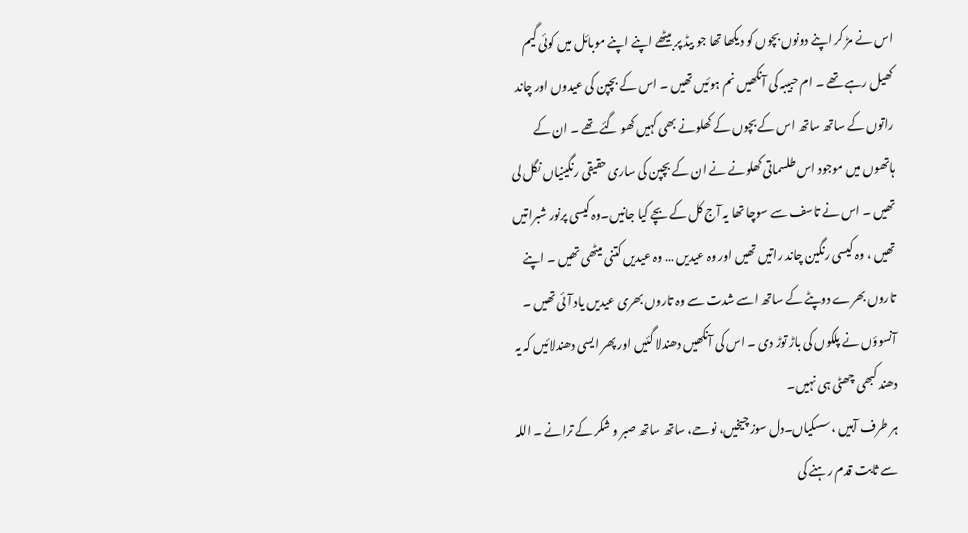اس نے مڑ کر اپنے دونوں بچوں کو دیکھا تھا جو بیڈ پر بیٹھے اپنے اپنے موبائل میں کوئی گیم کھیل رہے تھے ۔ ام حبیبہ کی آنکھیں نم ہوئیں تھیں ۔ اس کے بچپن کی عیدوں اور چاند راتوں کے ساتھ ساتھ اس کے بچوں کے کھلونے بھی کہیں کھو گئے تھے ۔ ان کے ہاتھوں میں موجود اس طلسماتی کھلونے نے ان کے بچپن کی ساری حقیقی رنگینیاں نگل لی تھیں ۔ اس نے تاسف سے سوچا تھا یہ آج کل کے بچے کیا جانیں۔وہ کیسی پرنور شبراتیں تھیں ، وہ کیسی رنگین چاند راتیں تھیں اور وہ عیدیں … وہ عیدیں کتنی میٹھی تھیں ۔ اپنے تاروں بھرے دوپٹے کے ساتھ اسے شدت سے وہ تاروں بھری عیدیں یاد آئی تھیں ۔ آنسوؤں نے پلکوں کی باڑ توڑ دی ۔ اس کی آنکھیں دھندلا گئیں اور پھر ایسی دھندلائیں کہ یہ دھند کبھی چھٹی ہی نہیں۔
ہر طرف آہیں ، سسکیاں۔دل سوز چیخیں، نوحے، ساتھ ساتھ صبر و شکر کے ترانے ۔ اللہ سے ثابت قدم رہنے کی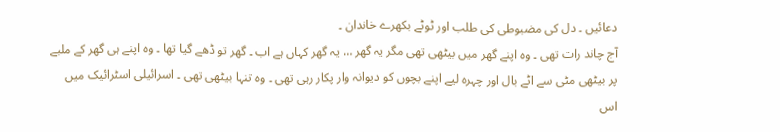دعائیں ۔ دل کی مضبوطی کی طلب اور ٹوٹے بکھرے خاندان ۔
آج چاند رات تھی ۔ وہ اپنے گھر میں بیٹھی تھی مگر یہ گھر … یہ گھر کہاں ہے اب ۔ گھر تو ڈھے گیا تھا ۔ وہ اپنے ہی گھر کے ملبے پر بیٹھی مٹی سے اٹے بال اور چہرہ لیے اپنے بچوں کو دیوانہ وار پکار رہی تھی ۔ وہ تنہا بیٹھی تھی ۔ اسرائیلی اسٹرائیک میں اس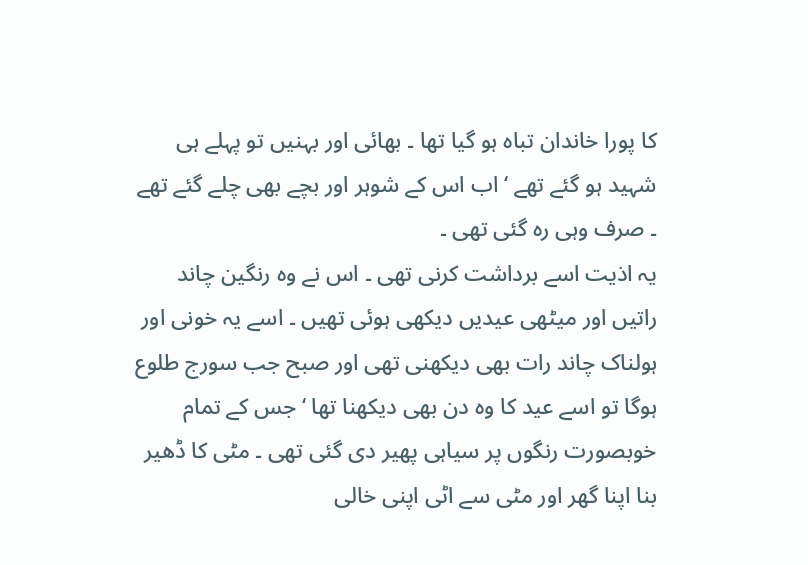کا پورا خاندان تباہ ہو گیا تھا ۔ بھائی اور بہنیں تو پہلے ہی شہید ہو گئے تھے ‘ اب اس کے شوہر اور بچے بھی چلے گئے تھے ۔ صرف وہی رہ گئی تھی ۔
یہ اذیت اسے برداشت کرنی تھی ۔ اس نے وہ رنگین چاند راتیں اور میٹھی عیدیں دیکھی ہوئی تھیں ۔ اسے یہ خونی اور ہولناک چاند رات بھی دیکھنی تھی اور صبح جب سورج طلوع ہوگا تو اسے عید کا وہ دن بھی دیکھنا تھا ‘ جس کے تمام خوبصورت رنگوں پر سیاہی پھیر دی گئی تھی ۔ مٹی کا ڈھیر بنا اپنا گھر اور مٹی سے اٹی اپنی خالی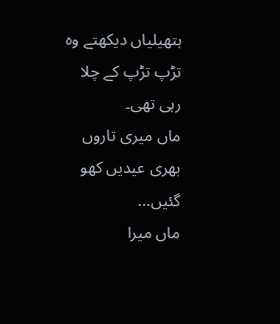ہتھیلیاں دیکھتے وہ تڑپ تڑپ کے چلا رہی تھی۔
ماں میری تاروں بھری عیدیں کھو گئیں…
ماں میرا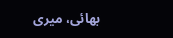بھائی، میری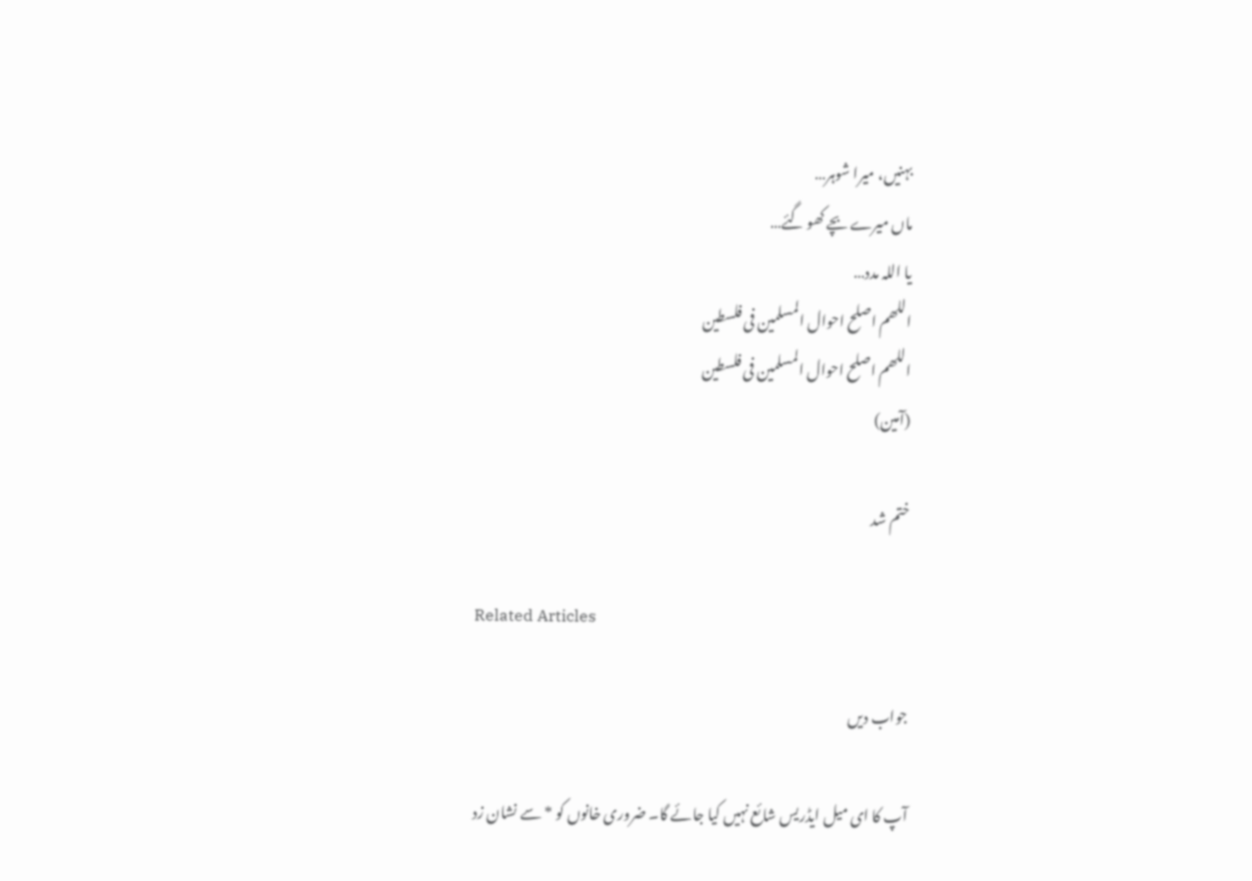بہنیں، میرا شوہر…
ماں میرے بچے کھو گئے…
یا اللہ مدد…
اللھم اصلح احوال المسلمین فی فلسطین
اللھم اصلح احوال المسلمین فی فلسطین
(آمین)

ختم شد

Related Articles

جواب دیں

آپ کا ای میل ایڈریس شائع نہیں کیا جائے گا۔ ضروری خانوں کو * سے نشان زد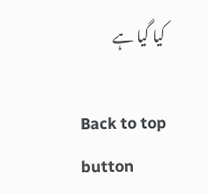کیا گیا ہے

Back to top button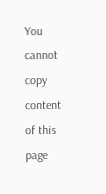You cannot copy content of this page